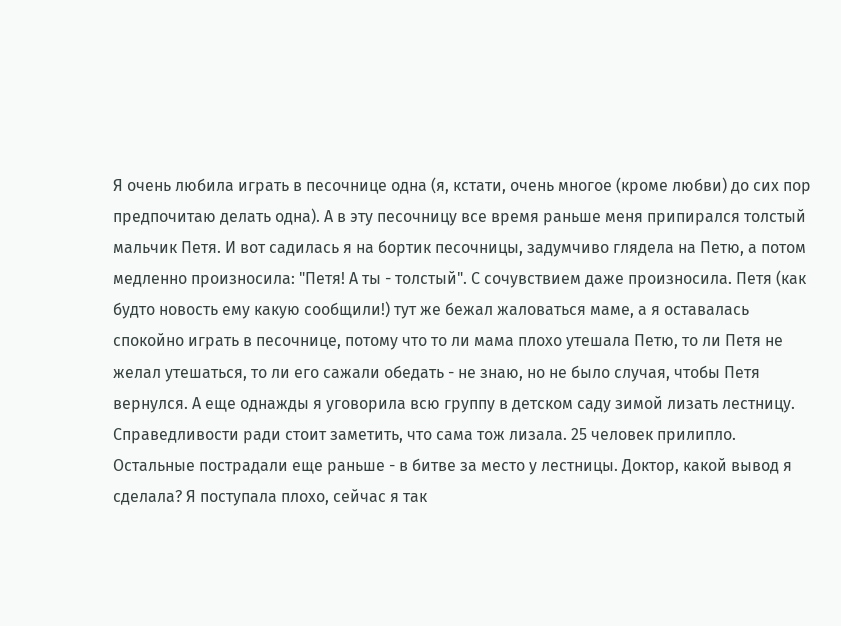Я очень любила играть в песочнице одна (я, кстати, очень многое (кроме любви) до сих пор предпочитаю делать одна). А в эту песочницу все время раньше меня припирался толстый мальчик Петя. И вот садилась я на бортик песочницы, задумчиво глядела на Петю, а потом медленно произносила: "Петя! А ты - толстый". С сочувствием даже произносила. Петя (как будто новость ему какую сообщили!) тут же бежал жаловаться маме, а я оставалась спокойно играть в песочнице, потому что то ли мама плохо утешала Петю, то ли Петя не желал утешаться, то ли его сажали обедать - не знаю, но не было случая, чтобы Петя вернулся. А еще однажды я уговорила всю группу в детском саду зимой лизать лестницу. Справедливости ради стоит заметить, что сама тож лизала. 25 человек прилипло. Остальные пострадали еще раньше - в битве за место у лестницы. Доктор, какой вывод я сделала? Я поступала плохо, сейчас я так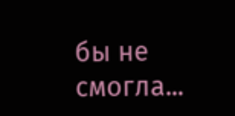бы не смогла...